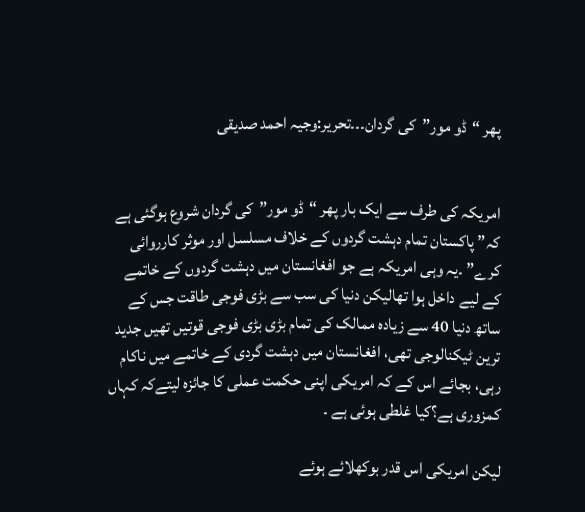پھر “ڈو مور”کی گردان۔۔۔تحریر:وجیہ احمد صدیقی


امریکہ کی طرف سے ایک بار پھر “ڈو مور”کی گردان شروع ہوگئی ہے کہ” پاکستان تمام دہشت گردوں کے خلاف مسلسل اور موثر کارروائی کرے” ۔یہ وہی امریکہ ہے جو افغانستان میں دہشت گردوں کے خاتمے کے لیے داخل ہوا تھالیکن دنیا کی سب سے بڑی فوجی طاقت جس کے ساتھ دنیا 40 سے زیادہ ممالک کی تمام بڑی بڑی فوجی قوتیں تھیں جدید ترین ٹیکنالوجی تھی، افغانستان میں دہشت گردی کے خاتمے میں ناکام رہی، بجائے اس کے کہ امریکی اپنی حکمت عملی کا جائزہ لیتےکہ کہاں کمزوری ہے؟کیا غلطی ہوئی ہے ۔

لیکن امریکی اس قدر بوکھلائے ہوئے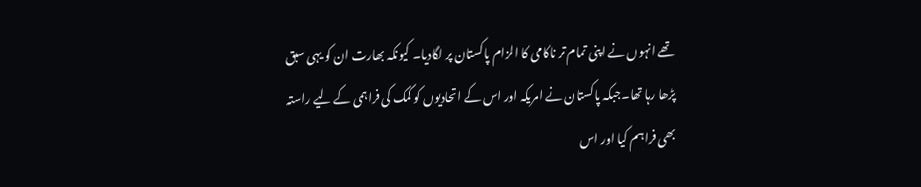تھے انہوں نے اپنی تمام تر ناکامی کا الزام پاکستان پر لگادیا۔ کیونکہ بھارت ان کو یہی سبق پڑھا رہا تھا۔جبکہ پاکستان نے امریکہ اور اس کے اتحادیوں کو کمک کی فراہمی کے لیے راستہ بھی فراہم کیا اور اس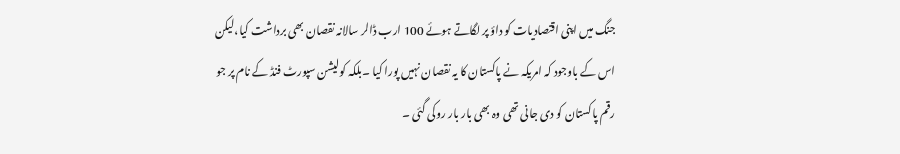جنگ میں اپنی اقتصادیات کو داؤ پر لگاتے ہوئے 100 ارب ڈالر سالانہ نقصان بھی برداشت کیا،لیکن اس کے باوجود کہ امریکہ نے پاکستان کا یہ نقصان نہیں پورا کیا ۔بلکہ کولیشن سپورٹ فنڈ کے نام پر جو رقم پاکستان کو دی جانی تھی وہ بھی بار بار روکی گئی ۔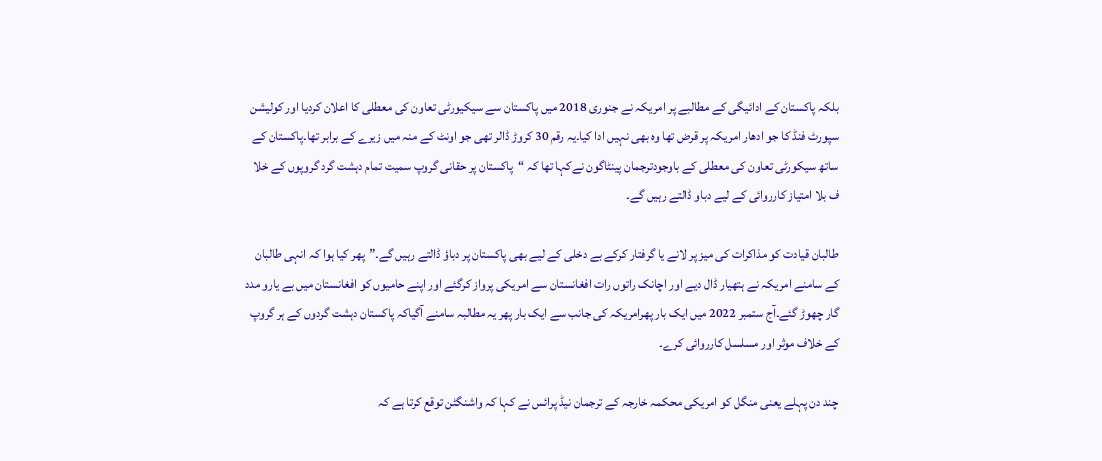بلکہ پاکستان کے ادائیگی کے مطالبے پر امریکہ نے جنوری 2018 میں پاکستان سے سیکیورٹی تعاون کی معطلی کا اعلان کردیا اور کولیشن سپورٹ فنڈ کا جو ادھار امریکہ پر قرض تھا وہ بھی نہیں ادا کیا۔یہ رقم 30 کروڑ ڈالر تھی جو اونٹ کے منہ میں زیرے کے برابر تھا۔پاکستان کے ساتھ سیکورٹی تعاون کی معطلی کے باوجودترجمان پینٹاگون نےکہا تھا کہ “پاکستان پر حقانی گروپ سمیت تمام دہشت گرد گروپوں کے خلا ف بلا امتیاز کارروائی کے لیے دباو ڈالتے رہیں گے۔

طالبان قیادت کو مذاکرات کی میز پر لانے یا گرفتار کرکے بے دخلی کے لیے بھی پاکستان پر دباؤ ڈالتے رہیں گے۔”پھر کیا ہوا کہ انہی طالبان کے سامنے امریکہ نے ہتھیار ڈال دیے اور اچانک راتوں رات افغانستان سے امریکی پرواز کرگئے اور اپنے حامیوں کو افغانستان میں بے یارو مدد گار چھوڑ گئے۔آج ستمبر 2022 میں ایک بار پھرامریکہ کی جانب سے ایک بار پھر یہ مطالبہ سامنے آگیاکہ پاکستان دہشت گردوں کے ہر گروپ کے خلاف موثر اور مسلسل کارروائی کرے۔

چند دن پہلے یعنی منگل کو امریکی محکمہ خارجہ کے ترجمان نیڈ پرائس نے کہا کہ واشنگٹن توقع کرتا ہے کہ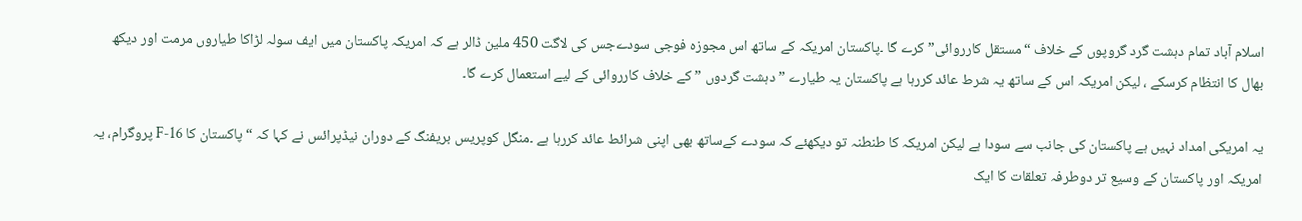اسلام آباد تمام دہشت گرد گروپوں کے خلاف “مستقل کارروائی” کرے گا ۔پاکستان امریکہ کے ساتھ اس مجوزہ فوجی سودےجس کی لاگت 450 ملین ڈالر ہے کہ امریکہ پاکستان میں ایف سولہ لڑاکا طیاروں مرمت اور دیکھ بھال کا انتظام کرسکے ، لیکن امریکہ اس کے ساتھ یہ شرط عائد کررہا ہے پاکستان یہ طیارے ” دہشت گردوں ” کے خلاف کارروائی کے لیے استعمال کرے گا۔

یہ امریکی امداد نہیں ہے پاکستان کی جانب سے سودا ہے لیکن امریکہ کا طنطنہ تو دیکھئے کہ سودے کےساتھ بھی اپنی شرائط عائد کررہا ہے ۔منگل کوپریس بریفنگ کے دوران نیڈپرائس نے کہا کہ “پاکستان کا F-16 پروگرام، یہ امریکہ اور پاکستان کے وسیع تر دوطرفہ تعلقات کا ایک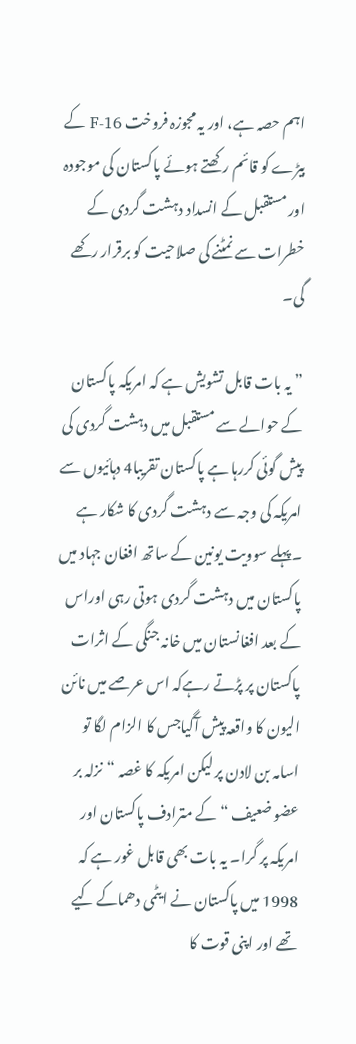اہم حصہ ہے، اور یہ مجوزہ فروخت F-16 کے بیڑے کو قائم رکھتے ہوئے پاکستان کی موجودہ اور مستقبل کے انسداد دہشت گردی کے خطرات سے نمٹنے کی صلاحیت کو برقرار رکھے گی۔

” یہ بات قابل تشویش ہے کہ امریکہ پاکستان کے حوالے سے مستقبل میں دہشت گردی کی پیش گوئی کررہا ہے پاکستان تقریبا4 دہائیوں سے امریکہ کی وجہ سے دہشت گردی کا شکار ہے ۔پہلے سوویت یونین کے ساتھ افغان جہاد میں پاکستان میں دہشت گردی ہوتی رہی اوراس کے بعد افغانستان میں خانہ جنگی کے اثرات پاکستان پر پڑتے رہےکہ اس عرصے میں نائن الیون کا واقعہ پیش آگیاجس کا الزام لگا تو اسامہ بن لادن پر لیکن امریکہ کا غصہ “نزلہ بر عضو ضعیف “کے مترادف پاکستان اور امریکہ پر گرا۔ یہ بات بھی قابل غور ہے کہ 1998 میں پاکستان نے ایٹمی دھماکے کیے تھے اور اپنی قوت کا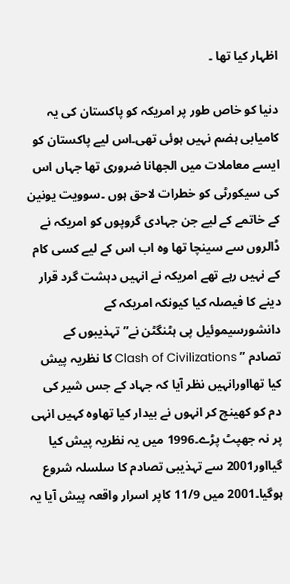اظہار کیا تھا ۔

دنیا کو خاص طور پر امریکہ کو پاکستان کی یہ کامیابی ہضم نہیں ہوئی تھی۔اس لیے پاکستان کو ایسے معاملات میں الجھانا ضروری تھا جہاں اس کی سیکورٹی کو خطرات لاحق ہوں ۔سوویت یونین کے خاتمے کے لیے جن جہادی گروپوں کو امریکہ نے ڈالروں سے سینچا تھا وہ اب اس کے لیے کسی کام کے نہیں رہے تھے امریکہ نے انہیں دہشت گرد قرار دینے کا فیصلہ کیا کیونکہ امریکہ کے دانشورسیموئیل پی ہٹنگٹن نے”تہذیبوں کے تصادم ” Clash of Civilizations کا نظریہ پیش کیا تھااورانہیں نظر آیا کہ جہاد کے جس شیر کی دم کو کھینچ کر انہوں نے بیدار کیا تھاوہ کہیں انہی پر نہ جھپٹ پڑے۔1996 میں یہ نظریہ پیش کیا گیااور2001 سے تہذیبی تصادم کا سلسلہ شروع ہوگیا۔2001 میں 11/9 کاپر اسرار واقعہ پیش آیا یہ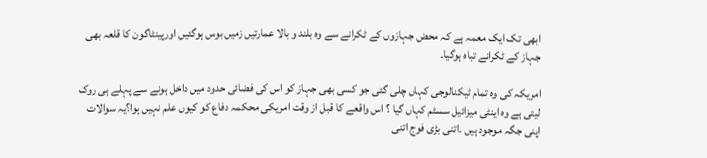ابھی تک ایک معمہ ہے کہ محض جہازوں کے ٹکرانے سے وہ بلند و بالا عمارتیں زمیں بوس ہوگئیں اورپینٹاگون کا قلعہ بھی جہاز کے ٹکرانے تباہ ہوگیا۔

امریکہ کی وہ تمام ٹیکنالوجی کہاں چلی گئی جو کسی بھی جہاز کو اس کی فضائی حدود میں داخل ہونے سے پہلے ہی روک لیتی ہے وہ اینٹی میزائیل سسٹم کہاں گیا ؟ اس واقعے کا قبل از وقت امریکی محکمہ دفاع کو کیوں علم نہیں ہوا؟یہ سوالات اپنی جگہ موجود ہیں ۔اتنی بڑی فوج اتنی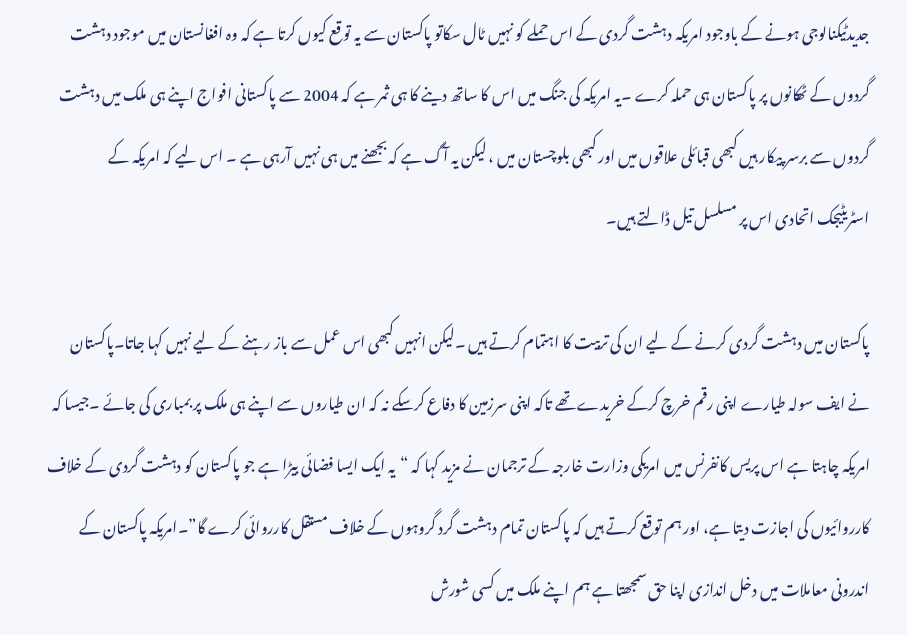جدیدٹیکنالوجی ہونے کے باوجود امریکہ دہشت گردی کے اس حملے کو نہیں ٹال سکاتو پاکستان سے یہ توقع کیوں کرتا ہے کہ وہ افغانستان میں موجود دہشت گردوں کے ٹھکانوں پر پاکستان ہی حملہ کرے ۔یہ امریکہ کی جنگ میں اس کا ساتھ دینے کا ہی ثمر ہے کہ 2004 سے پاکستانی افواج اپنے ہی ملک میں دہشت گردوں سے برسر پیکار ہیں کبھی قبائلی علاقوں میں اور کبھی بلوچستان میں ، لیکن یہ آگ ہے کہ بجھنے میں ہی نہیں آرہی ہے ۔ اس لیے کہ امریکہ کے اسٹریٹیجک اتحادی اس پر مسلسل تیل ڈالتے ہیں۔

پاکستان میں دہشت گردی کرنے کے لیے ان کی تربیت کا اہتمام کرتے ہیں ۔لیکن انہیں کبھی اس عمل سے باز رہنے کے لیے نہیں کہا جاتا۔پاکستان نے ایف سولہ طیارے اپنی رقم خرچ کرکے خریدے تھے تاکہ اپنی سرزمین کا دفاع کرسکے نہ کہ ان طیاروں سے اپنے ہی ملک پر بمباری کی جائے ۔جیسا کہ امریکہ چاہتا ہے اس پریس کانفرنس میں امریکی وزارت خارجہ کے ترجمان نے مزید کہا کہ “یہ ایک ایسا فضائی بیڑا ہے جو پاکستان کو دہشت گردی کے خلاف کارروائیوں کی اجازت دیتا ہے، اور ہم توقع کرتے ہیں کہ پاکستان تمام دہشت گرد گروہوں کے خلاف مستقل کارروائی کرے گا”۔امریکہ پاکستان کے اندرونی معاملات میں دخل اندازی اپنا حق سمجھتا ہے ہم اپنے ملک میں کسی شورش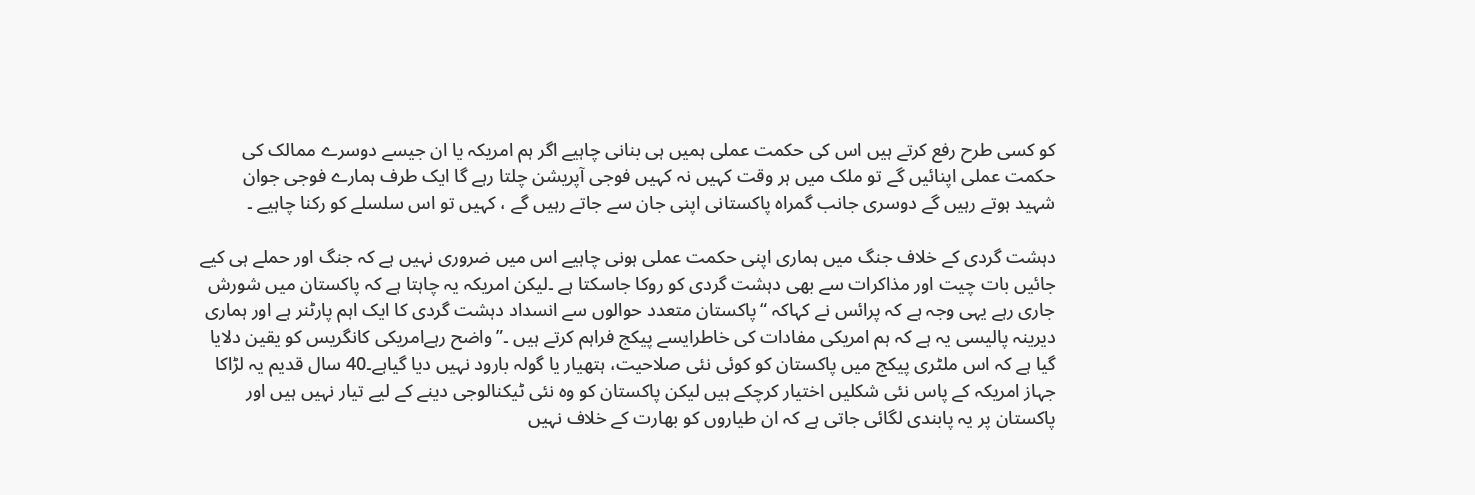کو کسی طرح رفع کرتے ہیں اس کی حکمت عملی ہمیں ہی بنانی چاہیے اگر ہم امریکہ یا ان جیسے دوسرے ممالک کی حکمت عملی اپنائیں گے تو ملک میں ہر وقت کہیں نہ کہیں فوجی آپریشن چلتا رہے گا ایک طرف ہمارے فوجی جوان شہید ہوتے رہیں گے دوسری جانب گمراہ پاکستانی اپنی جان سے جاتے رہیں گے ، کہیں تو اس سلسلے کو رکنا چاہیے ۔

دہشت گردی کے خلاف جنگ میں ہماری اپنی حکمت عملی ہونی چاہیے اس میں ضروری نہیں ہے کہ جنگ اور حملے ہی کیے جائیں بات چیت اور مذاکرات سے بھی دہشت گردی کو روکا جاسکتا ہے ۔لیکن امریکہ یہ چاہتا ہے کہ پاکستان میں شورش جاری رہے یہی وجہ ہے کہ پرائس نے کہاکہ “پاکستان متعدد حوالوں سے انسداد دہشت گردی کا ایک اہم پارٹنر ہے اور ہماری دیرینہ پالیسی یہ ہے کہ ہم امریکی مفادات کی خاطرایسے پیکج فراہم کرتے ہیں ۔”واضح رہےامریکی کانگریس کو یقین دلایا گیا ہے کہ اس ملٹری پیکج میں پاکستان کو کوئی نئی صلاحیت، ہتھیار یا گولہ بارود نہیں دیا گیاہے۔40 سال قدیم یہ لڑاکا جہاز امریکہ کے پاس نئی شکلیں اختیار کرچکے ہیں لیکن پاکستان کو وہ نئی ٹیکنالوجی دینے کے لیے تیار نہیں ہیں اور پاکستان پر یہ پابندی لگائی جاتی ہے کہ ان طیاروں کو بھارت کے خلاف نہیں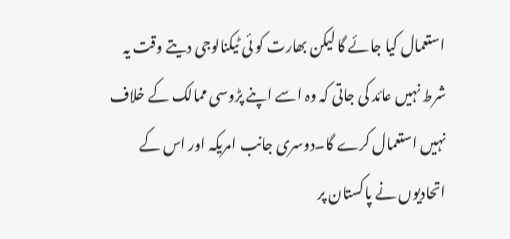استعمال کیا جائے گا لیکن بھارت کو ئی ٹیکنالوجی دیتے وقت یہ شرط نہیں عائد کی جاتی کہ وہ اسے اپنے پڑوسی ممالک کے خلاف نہیں استعمال کرے گا۔دوسری جانب امریکہ اور اس کے اتحادیوں نے پاکستان پر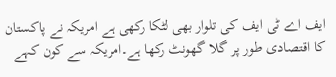ایف اے ٹی ایف کی تلوار بھی لٹکا رکھی ہے امریکہ نے پاکستان کا اقتصادی طور پر گلا گھونٹ رکھا ہے۔امریکہ سے کون کہے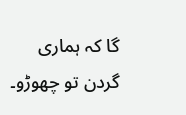گا کہ ہماری گردن تو چھوڑو۔